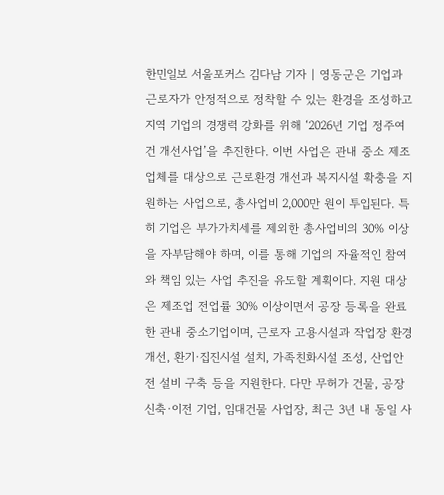한민일보 서울포커스 김다남 기자 | 영동군은 기업과 근로자가 안정적으로 정착할 수 있는 환경을 조성하고 지역 기업의 경쟁력 강화를 위해 ‘2026년 기업 정주여건 개선사업’을 추진한다. 이번 사업은 관내 중소 제조업체를 대상으로 근로환경 개선과 복지시설 확충을 지원하는 사업으로, 총사업비 2,000만 원이 투입된다. 특히 기업은 부가가치세를 제외한 총사업비의 30% 이상을 자부담해야 하며, 이를 통해 기업의 자율적인 참여와 책임 있는 사업 추진을 유도할 계획이다. 지원 대상은 제조업 전업률 30% 이상이면서 공장 등록을 완료한 관내 중소기업이며, 근로자 고용시설과 작업장 환경 개선, 환기·집진시설 설치, 가족친화시설 조성, 산업안전 설비 구축 등을 지원한다. 다만 무허가 건물, 공장 신축·이전 기업, 임대건물 사업장, 최근 3년 내 동일 사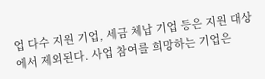업 다수 지원 기업, 세금 체납 기업 등은 지원 대상에서 제외된다. 사업 참여를 희망하는 기업은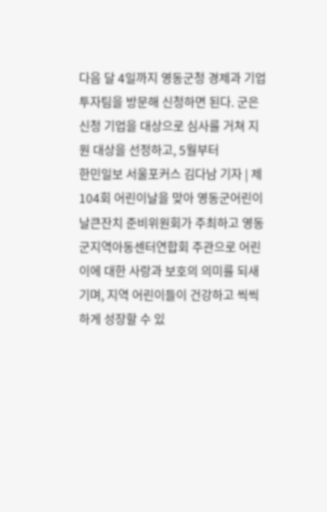다음 달 4일까지 영동군청 경제과 기업투자팀을 방문해 신청하면 된다. 군은 신청 기업을 대상으로 심사를 거쳐 지원 대상을 선정하고, 5월부터
한민일보 서울포커스 김다남 기자 | 제104회 어린이날을 맞아 영동군어린이날큰잔치 준비위원회가 주최하고 영동군지역아동센터연합회 주관으로 어린이에 대한 사랑과 보호의 의미를 되새기며, 지역 어린이들이 건강하고 씩씩하게 성장할 수 있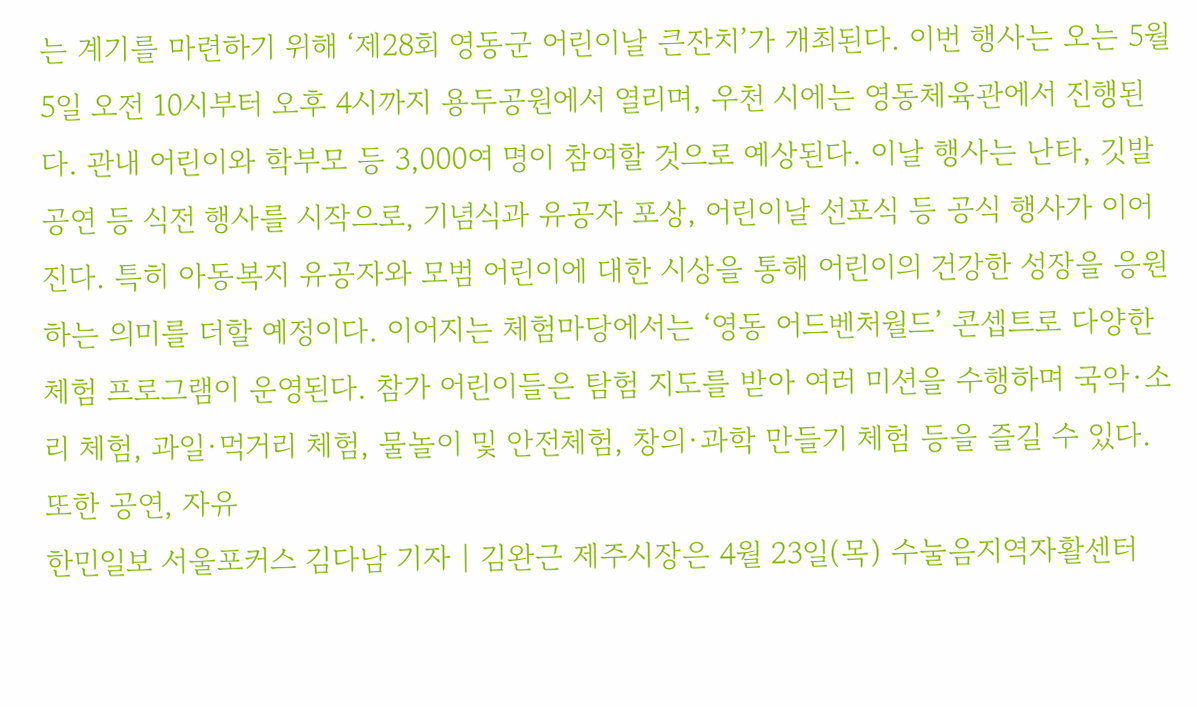는 계기를 마련하기 위해 ‘제28회 영동군 어린이날 큰잔치’가 개최된다. 이번 행사는 오는 5월 5일 오전 10시부터 오후 4시까지 용두공원에서 열리며, 우천 시에는 영동체육관에서 진행된다. 관내 어린이와 학부모 등 3,000여 명이 참여할 것으로 예상된다. 이날 행사는 난타, 깃발 공연 등 식전 행사를 시작으로, 기념식과 유공자 포상, 어린이날 선포식 등 공식 행사가 이어진다. 특히 아동복지 유공자와 모범 어린이에 대한 시상을 통해 어린이의 건강한 성장을 응원하는 의미를 더할 예정이다. 이어지는 체험마당에서는 ‘영동 어드벤처월드’ 콘셉트로 다양한 체험 프로그램이 운영된다. 참가 어린이들은 탐험 지도를 받아 여러 미션을 수행하며 국악·소리 체험, 과일·먹거리 체험, 물놀이 및 안전체험, 창의·과학 만들기 체험 등을 즐길 수 있다. 또한 공연, 자유
한민일보 서울포커스 김다남 기자 | 김완근 제주시장은 4월 23일(목) 수눌음지역자활센터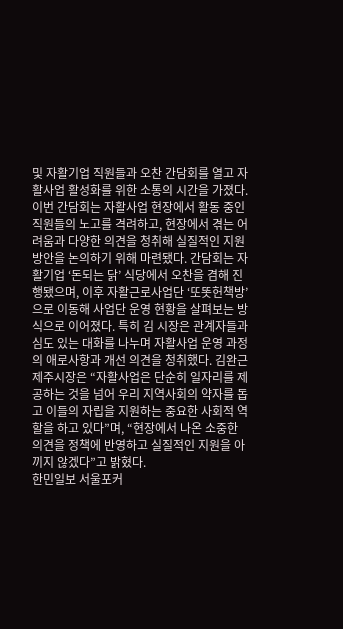및 자활기업 직원들과 오찬 간담회를 열고 자활사업 활성화를 위한 소통의 시간을 가졌다. 이번 간담회는 자활사업 현장에서 활동 중인 직원들의 노고를 격려하고, 현장에서 겪는 어려움과 다양한 의견을 청취해 실질적인 지원 방안을 논의하기 위해 마련됐다. 간담회는 자활기업 ‘돈되는 닭’ 식당에서 오찬을 겸해 진행됐으며, 이후 자활근로사업단 ‘또똣헌책방’으로 이동해 사업단 운영 현황을 살펴보는 방식으로 이어졌다. 특히 김 시장은 관계자들과 심도 있는 대화를 나누며 자활사업 운영 과정의 애로사항과 개선 의견을 청취했다. 김완근 제주시장은 “자활사업은 단순히 일자리를 제공하는 것을 넘어 우리 지역사회의 약자를 돕고 이들의 자립을 지원하는 중요한 사회적 역할을 하고 있다”며, “현장에서 나온 소중한 의견을 정책에 반영하고 실질적인 지원을 아끼지 않겠다”고 밝혔다.
한민일보 서울포커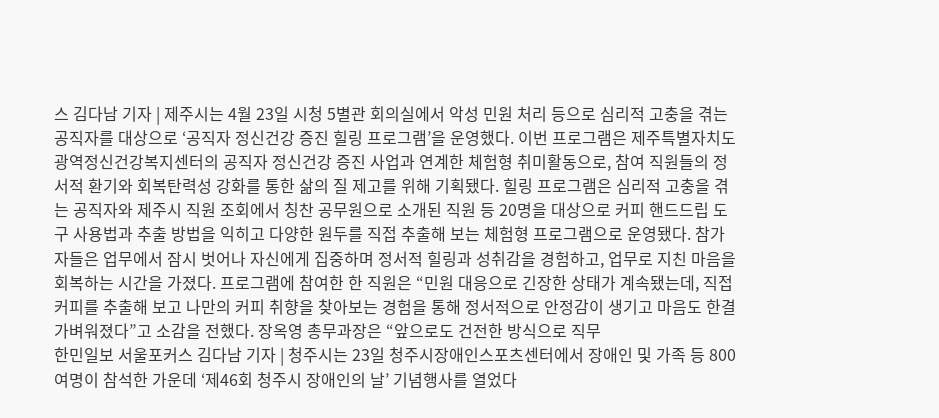스 김다남 기자 | 제주시는 4월 23일 시청 5별관 회의실에서 악성 민원 처리 등으로 심리적 고충을 겪는 공직자를 대상으로 ‘공직자 정신건강 증진 힐링 프로그램’을 운영했다. 이번 프로그램은 제주특별자치도 광역정신건강복지센터의 공직자 정신건강 증진 사업과 연계한 체험형 취미활동으로, 참여 직원들의 정서적 환기와 회복탄력성 강화를 통한 삶의 질 제고를 위해 기획됐다. 힐링 프로그램은 심리적 고충을 겪는 공직자와 제주시 직원 조회에서 칭찬 공무원으로 소개된 직원 등 20명을 대상으로 커피 핸드드립 도구 사용법과 추출 방법을 익히고 다양한 원두를 직접 추출해 보는 체험형 프로그램으로 운영됐다. 참가자들은 업무에서 잠시 벗어나 자신에게 집중하며 정서적 힐링과 성취감을 경험하고, 업무로 지친 마음을 회복하는 시간을 가졌다. 프로그램에 참여한 한 직원은 “민원 대응으로 긴장한 상태가 계속됐는데, 직접 커피를 추출해 보고 나만의 커피 취향을 찾아보는 경험을 통해 정서적으로 안정감이 생기고 마음도 한결 가벼워졌다”고 소감을 전했다. 장옥영 총무과장은 “앞으로도 건전한 방식으로 직무
한민일보 서울포커스 김다남 기자 | 청주시는 23일 청주시장애인스포츠센터에서 장애인 및 가족 등 800여명이 참석한 가운데 ‘제46회 청주시 장애인의 날’ 기념행사를 열었다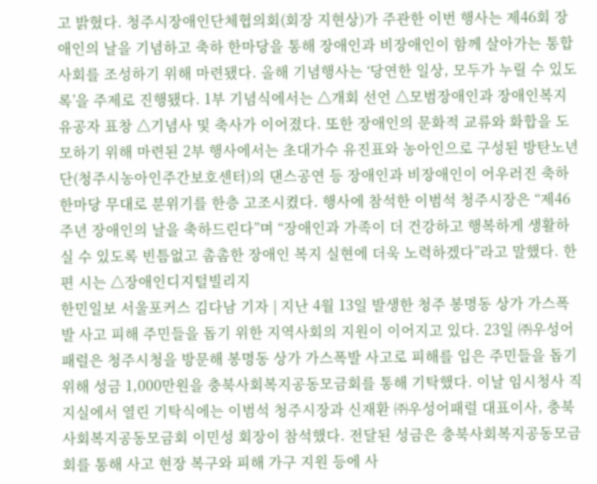고 밝혔다. 청주시장애인단체협의회(회장 지현상)가 주관한 이번 행사는 제46회 장애인의 날을 기념하고 축하 한마당을 통해 장애인과 비장애인이 함께 살아가는 통합사회를 조성하기 위해 마련됐다. 올해 기념행사는 ‘당연한 일상, 모두가 누릴 수 있도록’을 주제로 진행됐다. 1부 기념식에서는 △개회 선언 △모범장애인과 장애인복지 유공자 표창 △기념사 및 축사가 이어졌다. 또한 장애인의 문화적 교류와 화합을 도모하기 위해 마련된 2부 행사에서는 초대가수 유진표와 농아인으로 구성된 방탄노년단(청주시농아인주간보호센터)의 댄스공연 등 장애인과 비장애인이 어우러진 축하한마당 무대로 분위기를 한층 고조시켰다. 행사에 참석한 이범석 청주시장은 “제46주년 장애인의 날을 축하드린다”며 “장애인과 가족이 더 건강하고 행복하게 생활하실 수 있도록 빈틈없고 촘촘한 장애인 복지 실현에 더욱 노력하겠다”라고 말했다. 한편 시는 △장애인디지털빌리지
한민일보 서울포커스 김다남 기자 | 지난 4월 13일 발생한 청주 봉명동 상가 가스폭발 사고 피해 주민들을 돕기 위한 지역사회의 지원이 이어지고 있다. 23일 ㈜우성어패럴은 청주시청을 방문해 봉명동 상가 가스폭발 사고로 피해를 입은 주민들을 돕기 위해 성금 1,000만원을 충북사회복지공동모금회를 통해 기탁했다. 이날 임시청사 직지실에서 열린 기탁식에는 이범석 청주시장과 신재환 ㈜우성어패럴 대표이사, 충북사회복지공동모금회 이민성 회장이 참석했다. 전달된 성금은 충북사회복지공동모금회를 통해 사고 현장 복구와 피해 가구 지원 등에 사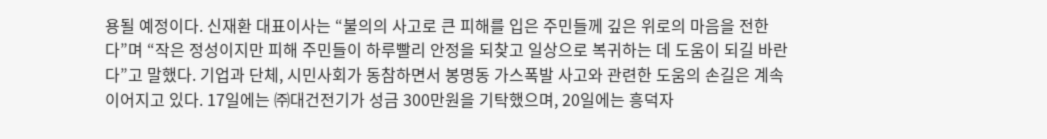용될 예정이다. 신재환 대표이사는 “불의의 사고로 큰 피해를 입은 주민들께 깊은 위로의 마음을 전한다”며 “작은 정성이지만 피해 주민들이 하루빨리 안정을 되찾고 일상으로 복귀하는 데 도움이 되길 바란다”고 말했다. 기업과 단체, 시민사회가 동참하면서 봉명동 가스폭발 사고와 관련한 도움의 손길은 계속 이어지고 있다. 17일에는 ㈜대건전기가 성금 300만원을 기탁했으며, 20일에는 흥덕자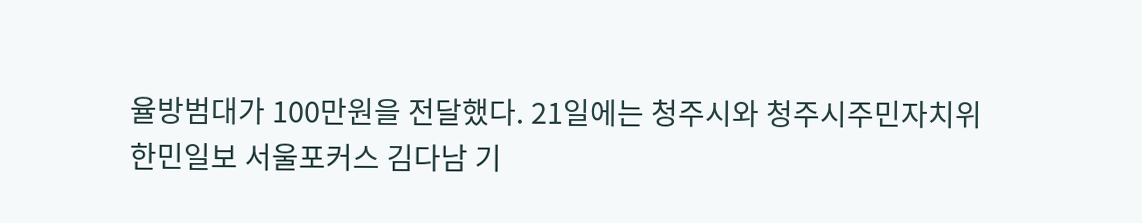율방범대가 100만원을 전달했다. 21일에는 청주시와 청주시주민자치위
한민일보 서울포커스 김다남 기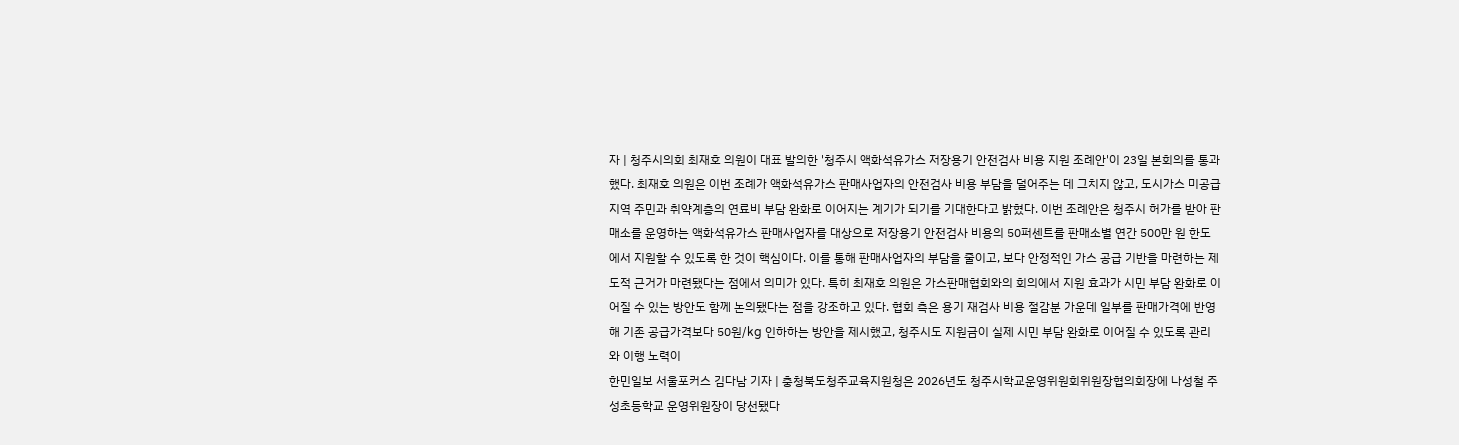자 | 청주시의회 최재호 의원이 대표 발의한 '청주시 액화석유가스 저장용기 안전검사 비용 지원 조례안'이 23일 본회의를 통과했다. 최재호 의원은 이번 조례가 액화석유가스 판매사업자의 안전검사 비용 부담을 덜어주는 데 그치지 않고, 도시가스 미공급 지역 주민과 취약계층의 연료비 부담 완화로 이어지는 계기가 되기를 기대한다고 밝혔다. 이번 조례안은 청주시 허가를 받아 판매소를 운영하는 액화석유가스 판매사업자를 대상으로 저장용기 안전검사 비용의 50퍼센트를 판매소별 연간 500만 원 한도에서 지원할 수 있도록 한 것이 핵심이다. 이를 통해 판매사업자의 부담을 줄이고, 보다 안정적인 가스 공급 기반을 마련하는 제도적 근거가 마련됐다는 점에서 의미가 있다. 특히 최재호 의원은 가스판매협회와의 회의에서 지원 효과가 시민 부담 완화로 이어질 수 있는 방안도 함께 논의됐다는 점을 강조하고 있다. 협회 측은 용기 재검사 비용 절감분 가운데 일부를 판매가격에 반영해 기존 공급가격보다 50원/kg 인하하는 방안을 제시했고, 청주시도 지원금이 실제 시민 부담 완화로 이어질 수 있도록 관리와 이행 노력이
한민일보 서울포커스 김다남 기자 | 충청북도청주교육지원청은 2026년도 청주시학교운영위원회위원장협의회장에 나성철 주성초등학교 운영위원장이 당선됐다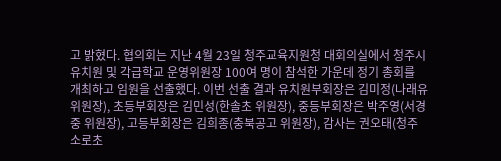고 밝혔다. 협의회는 지난 4월 23일 청주교육지원청 대회의실에서 청주시 유치원 및 각급학교 운영위원장 100여 명이 참석한 가운데 정기 총회를 개최하고 임원을 선출했다. 이번 선출 결과 유치원부회장은 김미정(나래유 위원장), 초등부회장은 김민성(한솔초 위원장), 중등부회장은 박주영(서경중 위원장), 고등부회장은 김희종(충북공고 위원장), 감사는 권오태(청주소로초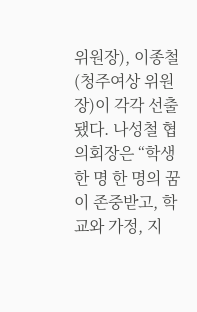위원장), 이종철(청주여상 위원장)이 각각 선출됐다. 나성철 협의회장은 “학생 한 명 한 명의 꿈이 존중받고, 학교와 가정, 지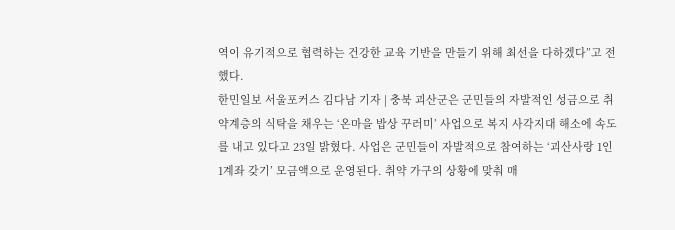역이 유기적으로 협력하는 건강한 교육 기반을 만들기 위해 최선을 다하겠다”고 전했다.
한민일보 서울포커스 김다남 기자 | 충북 괴산군은 군민들의 자발적인 성금으로 취약계층의 식탁을 채우는 ‘온마을 밥상 꾸러미’ 사업으로 복지 사각지대 해소에 속도를 내고 있다고 23일 밝혔다. 사업은 군민들이 자발적으로 참여하는 ‘괴산사랑 1인 1계좌 갖기’ 모금액으로 운영된다. 취약 가구의 상황에 맞춰 매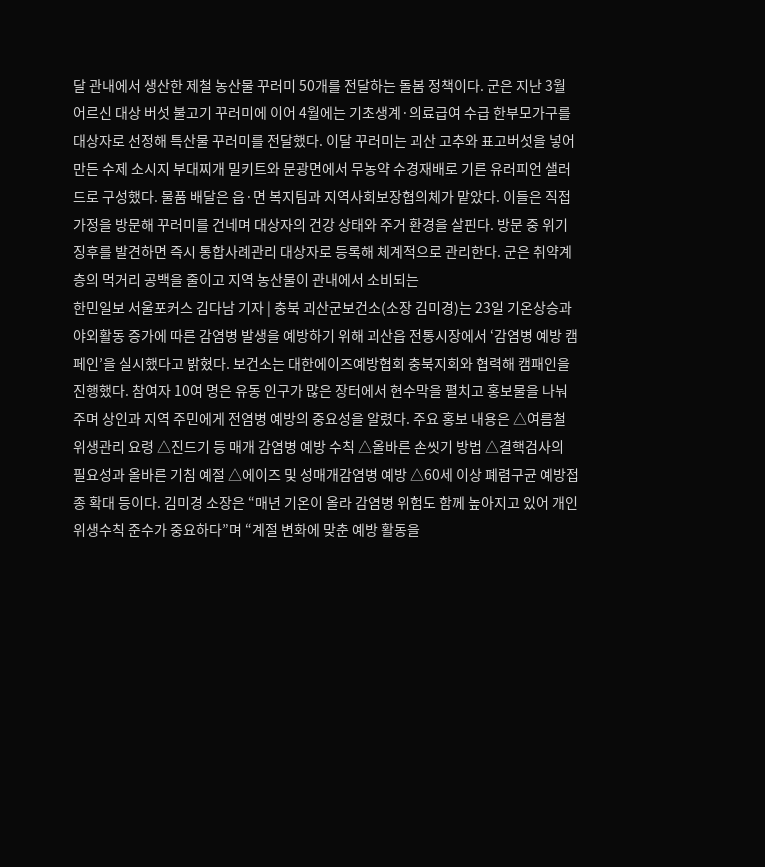달 관내에서 생산한 제철 농산물 꾸러미 50개를 전달하는 돌봄 정책이다. 군은 지난 3월 어르신 대상 버섯 불고기 꾸러미에 이어 4월에는 기초생계·의료급여 수급 한부모가구를 대상자로 선정해 특산물 꾸러미를 전달했다. 이달 꾸러미는 괴산 고추와 표고버섯을 넣어 만든 수제 소시지 부대찌개 밀키트와 문광면에서 무농약 수경재배로 기른 유러피언 샐러드로 구성했다. 물품 배달은 읍·면 복지팀과 지역사회보장협의체가 맡았다. 이들은 직접 가정을 방문해 꾸러미를 건네며 대상자의 건강 상태와 주거 환경을 살핀다. 방문 중 위기 징후를 발견하면 즉시 통합사례관리 대상자로 등록해 체계적으로 관리한다. 군은 취약계층의 먹거리 공백을 줄이고 지역 농산물이 관내에서 소비되는
한민일보 서울포커스 김다남 기자 | 충북 괴산군보건소(소장 김미경)는 23일 기온상승과 야외활동 증가에 따른 감염병 발생을 예방하기 위해 괴산읍 전통시장에서 ‘감염병 예방 캠페인’을 실시했다고 밝혔다. 보건소는 대한에이즈예방협회 충북지회와 협력해 캠패인을 진행했다. 참여자 10여 명은 유동 인구가 많은 장터에서 현수막을 펼치고 홍보물을 나눠주며 상인과 지역 주민에게 전염병 예방의 중요성을 알렸다. 주요 홍보 내용은 △여름철 위생관리 요령 △진드기 등 매개 감염병 예방 수칙 △올바른 손씻기 방법 △결핵검사의 필요성과 올바른 기침 예절 △에이즈 및 성매개감염병 예방 △60세 이상 폐렴구균 예방접종 확대 등이다. 김미경 소장은 “매년 기온이 올라 감염병 위험도 함께 높아지고 있어 개인 위생수칙 준수가 중요하다”며 “계절 변화에 맞춘 예방 활동을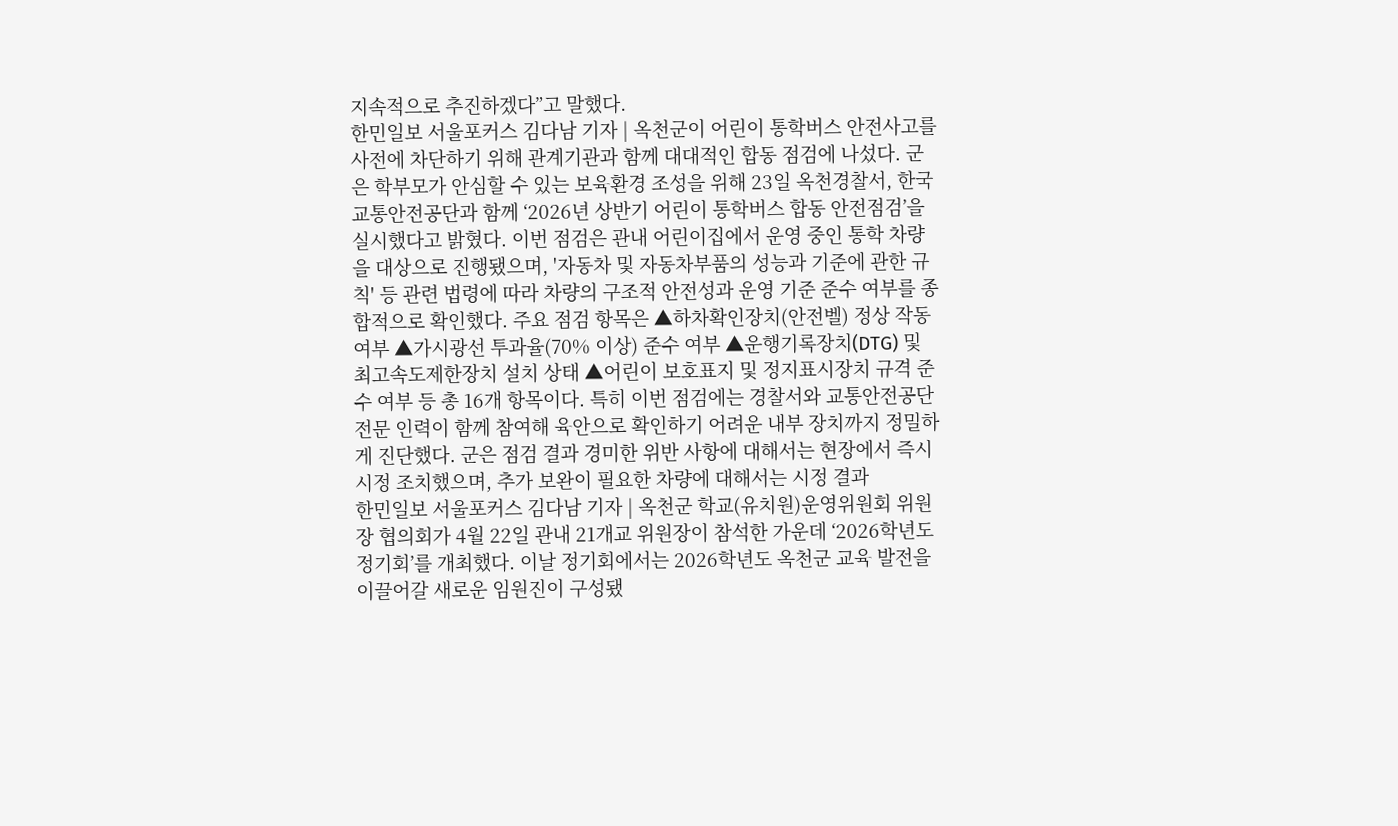지속적으로 추진하겠다”고 말했다.
한민일보 서울포커스 김다남 기자 | 옥천군이 어린이 통학버스 안전사고를 사전에 차단하기 위해 관계기관과 함께 대대적인 합동 점검에 나섰다. 군은 학부모가 안심할 수 있는 보육환경 조성을 위해 23일 옥천경찰서, 한국교통안전공단과 함께 ‘2026년 상반기 어린이 통학버스 합동 안전점검’을 실시했다고 밝혔다. 이번 점검은 관내 어린이집에서 운영 중인 통학 차량을 대상으로 진행됐으며, '자동차 및 자동차부품의 성능과 기준에 관한 규칙' 등 관련 법령에 따라 차량의 구조적 안전성과 운영 기준 준수 여부를 종합적으로 확인했다. 주요 점검 항목은 ▲하차확인장치(안전벨) 정상 작동 여부 ▲가시광선 투과율(70% 이상) 준수 여부 ▲운행기록장치(DTG) 및 최고속도제한장치 설치 상태 ▲어린이 보호표지 및 정지표시장치 규격 준수 여부 등 총 16개 항목이다. 특히 이번 점검에는 경찰서와 교통안전공단 전문 인력이 함께 참여해 육안으로 확인하기 어려운 내부 장치까지 정밀하게 진단했다. 군은 점검 결과 경미한 위반 사항에 대해서는 현장에서 즉시 시정 조치했으며, 추가 보완이 필요한 차량에 대해서는 시정 결과
한민일보 서울포커스 김다남 기자 | 옥천군 학교(유치원)운영위원회 위원장 협의회가 4월 22일 관내 21개교 위원장이 참석한 가운데 ‘2026학년도 정기회’를 개최했다. 이날 정기회에서는 2026학년도 옥천군 교육 발전을 이끌어갈 새로운 임원진이 구성됐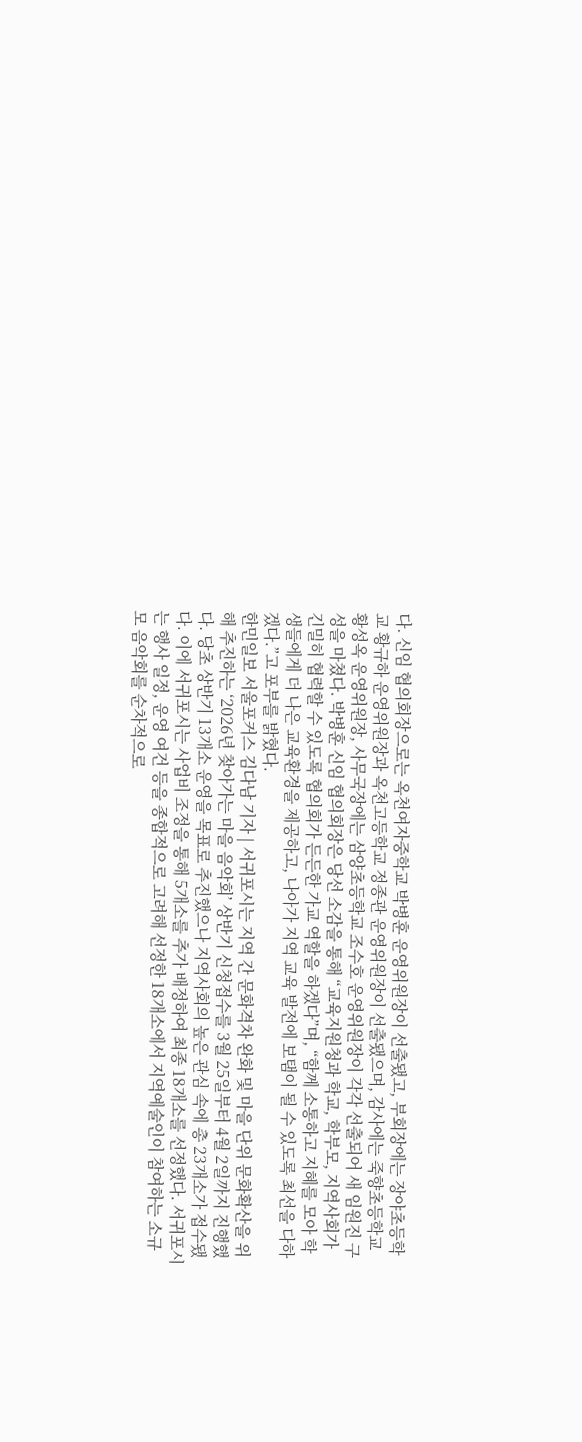다. 신임 협의회장으로는 옥천여자중학교 박병훈 운영위원장이 선출됐고, 부회장에는 장야초등학교 황규하 운영위원장과 옥천고등학교 정종관 운영위원장이 선출됐으며, 감사에는 죽향초등학교 황성옥 운영위원장, 사무국장에는 삼양초등학교 조수호 운영위원장이 각각 선출되어 새 임원진 구성을 마쳤다. 박병훈 신임 협의회장은 당선 소감을 통해 “교육지원청과 학교, 학부모, 지역사회가 긴밀히 협력할 수 있도록 협의회가 든든한 가교 역할을 하겠다”며, “함께 소통하고 지혜를 모아 학생들에게 더 나은 교육환경을 제공하고, 나아가 지역 교육 발전에 보탬이 될 수 있도록 최선을 다하겠다.”고 포부를 밝혔다.
한민일보 서울포커스 김다남 기자 | 서귀포시는 지역 간 문화격차 완화 및 마을 단위 문화확산을 위해 추진하는 ‘2026년 찾아가는 마을 음악회’ 상반기 신청접수를 3월 25일부터 4월 2일까지 진행했다. 당초 상반기 13개소 운영을 목표로 추진했으나 지역사회의 높은 관심 속에 총 23개소가 접수됐다. 이에 서귀포시는 사업비 조정을 통해 5개소를 추가 배정하여 최종 18개소를 선정했다. 서귀포시는 행사 일정, 운영 여건 등을 종합적으로 고려해 선정한 18개소에서 지역예술인이 참여하는 소규모 음악회를 순차적으로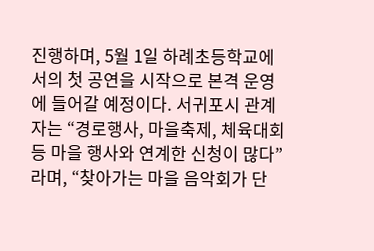진행하며, 5월 1일 하례초등학교에서의 첫 공연을 시작으로 본격 운영에 들어갈 예정이다. 서귀포시 관계자는 “경로행사, 마을축제, 체육대회 등 마을 행사와 연계한 신청이 많다”라며, “찾아가는 마을 음악회가 단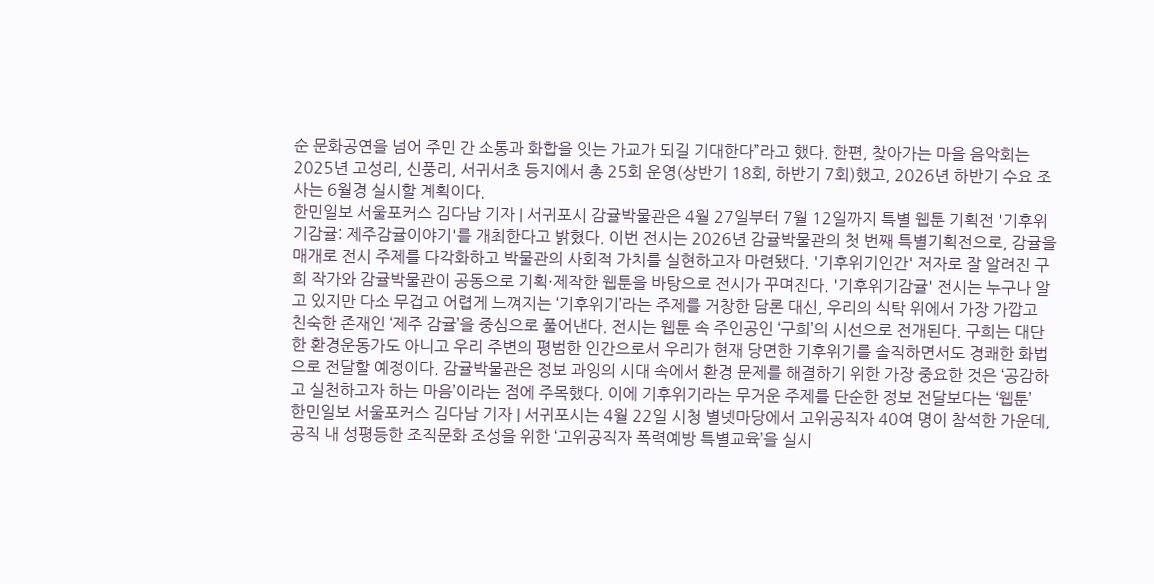순 문화공연을 넘어 주민 간 소통과 화합을 잇는 가교가 되길 기대한다”라고 했다. 한편, 찾아가는 마을 음악회는 2025년 고성리, 신풍리, 서귀서초 등지에서 총 25회 운영(상반기 18회, 하반기 7회)했고, 2026년 하반기 수요 조사는 6월경 실시할 계획이다.
한민일보 서울포커스 김다남 기자 | 서귀포시 감귤박물관은 4월 27일부터 7월 12일까지 특별 웹툰 기획전 '기후위기감귤: 제주감귤이야기'를 개최한다고 밝혔다. 이번 전시는 2026년 감귤박물관의 첫 번째 특별기획전으로, 감귤을 매개로 전시 주제를 다각화하고 박물관의 사회적 가치를 실현하고자 마련됐다. '기후위기인간' 저자로 잘 알려진 구희 작가와 감귤박물관이 공동으로 기획·제작한 웹툰을 바탕으로 전시가 꾸며진다. '기후위기감귤' 전시는 누구나 알고 있지만 다소 무겁고 어렵게 느껴지는 ‘기후위기’라는 주제를 거창한 담론 대신, 우리의 식탁 위에서 가장 가깝고 친숙한 존재인 ‘제주 감귤’을 중심으로 풀어낸다. 전시는 웹툰 속 주인공인 ‘구희’의 시선으로 전개된다. 구희는 대단한 환경운동가도 아니고 우리 주변의 평범한 인간으로서 우리가 현재 당면한 기후위기를 솔직하면서도 경쾌한 화법으로 전달할 예정이다. 감귤박물관은 정보 과잉의 시대 속에서 환경 문제를 해결하기 위한 가장 중요한 것은 ‘공감하고 실천하고자 하는 마음’이라는 점에 주목했다. 이에 기후위기라는 무거운 주제를 단순한 정보 전달보다는 ‘웹툰’
한민일보 서울포커스 김다남 기자 | 서귀포시는 4월 22일 시청 별넷마당에서 고위공직자 40여 명이 참석한 가운데, 공직 내 성평등한 조직문화 조성을 위한 ‘고위공직자 폭력예방 특별교육’을 실시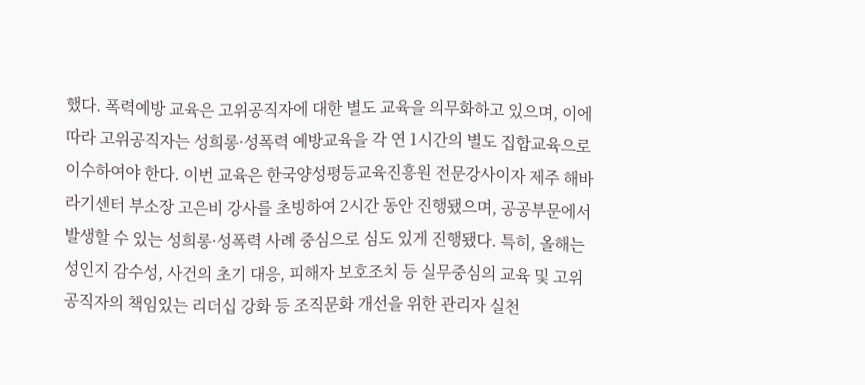했다. 폭력예방 교육은 고위공직자에 대한 별도 교육을 의무화하고 있으며, 이에 따라 고위공직자는 성희롱·성폭력 예방교육을 각 연 1시간의 별도 집합교육으로 이수하여야 한다. 이번 교육은 한국양성평등교육진흥원 전문강사이자 제주 해바라기센터 부소장 고은비 강사를 초빙하여 2시간 동안 진행됐으며, 공공부문에서 발생할 수 있는 성희롱·성폭력 사례 중심으로 심도 있게 진행됐다. 특히, 올해는 성인지 감수성, 사건의 초기 대응, 피해자 보호조치 등 실무중심의 교육 및 고위공직자의 책임있는 리더십 강화 등 조직문화 개선을 위한 관리자 실천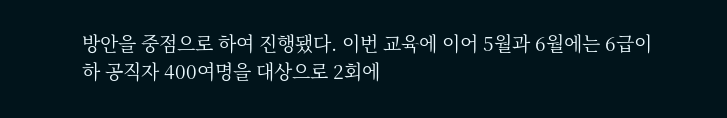방안을 중점으로 하여 진행됐다. 이번 교육에 이어 5월과 6월에는 6급이하 공직자 400여명을 대상으로 2회에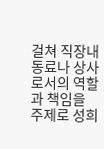걸쳐 직장내 동료나 상사로서의 역할과 책임을 주제로 성희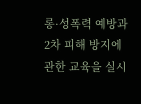롱·성폭력 예방과 2차 피해 방지에 관한 교육을 실시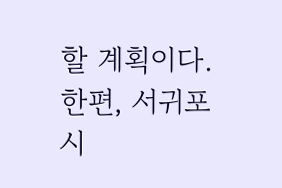할 계획이다. 한편, 서귀포시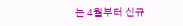는 4월부터 신규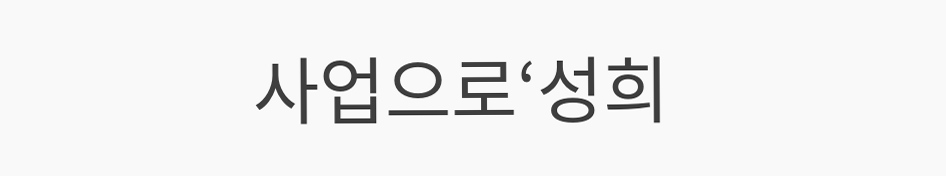사업으로‘성희